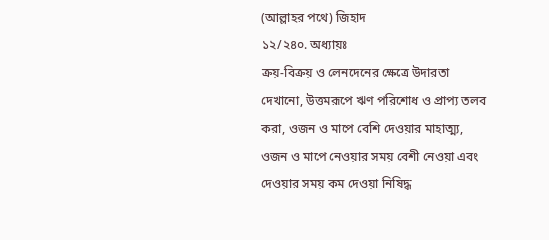(আল্লাহর পথে) জিহাদ
১২/২৪০. অধ্যায়ঃ
ক্রয়-বিক্রয় ও লেনদেনের ক্ষেত্রে উদারতা দেখানো, উত্তমরূপে ঋণ পরিশোধ ও প্রাপ্য তলব করা, ওজন ও মাপে বেশি দেওয়ার মাহাত্ম্য, ওজন ও মাপে নেওয়ার সময় বেশী নেওয়া এবং দেওয়ার সময় কম দেওয়া নিষিদ্ধ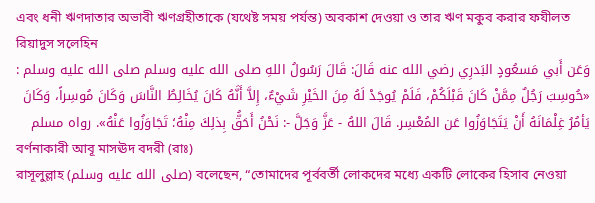এবং ধনী ঋণদাতার অভাবী ঋণগ্রহীতাকে (যথেষ্ট সময় পর্যন্ত) অবকাশ দেওয়া ও তার ঋণ মকুব করার ফযীলত
রিয়াদুস সলেহিন
وَعَن أَبي مَسعُودٍ البَدرِي رضي الله عنه قَالَ: قَالَ رَسُولُ اللهِ صلى الله عليه وسلم صلى الله عليه وسلم : «حُوسِبَ رَجُلٌ مِمَّنْ كَانَ قَبْلَكُمْ، فَلَمْ يُوجَدْ لَهُ مِنَ الخَيْرِ شَيْءٌ، إِلاَّ أَنَّهُ كَانَ يُخَالِطُ النَّاسَ وَكَانَ مُوسِراً، وَكَانَ يَأمُرُ غِلْمَانَهُ أَنْ يَتَجَاوَزُوا عَن المُعْسِر. قَالَ اللهُ - عَزَّ وَجَلَّ -: نَحْنُ أَحَقُّ بِذلِكَ مِنْهُ؛ تَجَاوَزُوا عَنْهُ». رواه مسلم
বর্ণনাকারী আবূ মাসঊদ বদরী (রাঃ)
রাসূলুল্লাহ (صلى الله عليه وسلم) বলেছেন, “তোমাদের পূর্ববর্তী লোকদের মধ্যে একটি লোকের হিসাব নেওয়া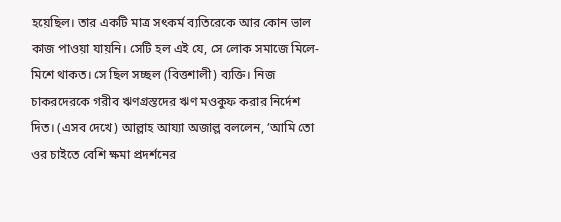হয়েছিল। তার একটি মাত্র সৎকর্ম ব্যতিরেকে আর কোন ভাল কাজ পাওয়া যায়নি। সেটি হল এই যে, সে লোক সমাজে মিলে-মিশে থাকত। সে ছিল সচ্ছল (বিত্তশালী) ব্যক্তি। নিজ চাকরদেরকে গরীব ঋণগ্রস্তদের ঋণ মওকুফ করার নির্দেশ দিত। (এসব দেখে) আল্লাহ আয্যা অজাল্ল বললেন, ’আমি তো ওর চাইতে বেশি ক্ষমা প্রদর্শনের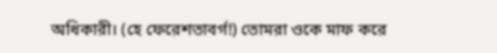অধিকারী। (হে ফেরেশতাবর্গ!) তোমরা ওকে মাফ করে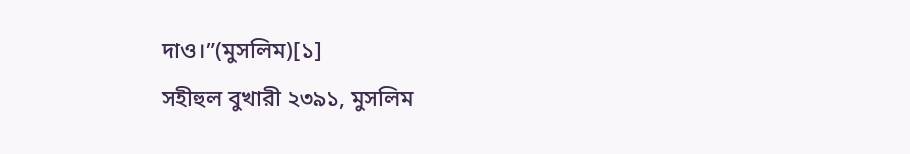দাও।”(মুসলিম)[১]
সহীহুল বুখারী ২৩৯১, মুসলিম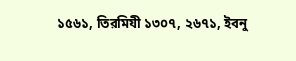১৫৬১, তিরমিযী ১৩০৭, ২৬৭১, ইবনু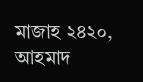মাজাহ ২৪২০, আহমাদ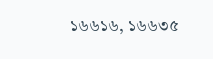১৬৬১৬, ১৬৬৩৫